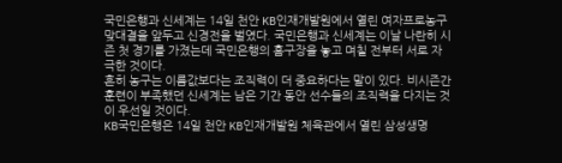국민은행과 신세계는 14일 천안 KB인재개발원에서 열린 여자프로농구 맞대결을 앞두고 신경전을 벌였다. 국민은행과 신세계는 이날 나란히 시즌 첫 경기를 가졌는데 국민은행의 홈구장을 놓고 며칠 전부터 서로 자극한 것이다.
흔히 농구는 이름값보다는 조직력이 더 중요하다는 말이 있다. 비시즌간 훈련이 부족했던 신세계는 남은 기간 동안 선수들의 조직력을 다지는 것이 우선일 것이다.
KB국민은행은 14일 천안 KB인재개발원 체육관에서 열린 삼성생명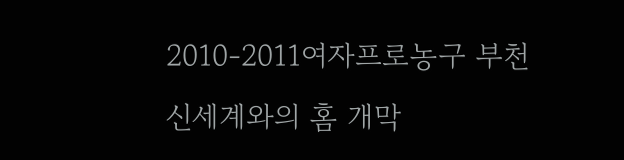2010-2011여자프로농구 부천 신세계와의 홈 개막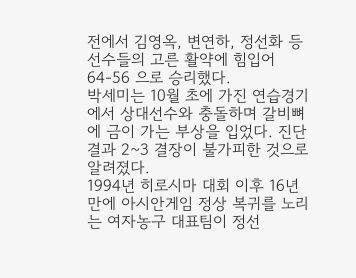전에서 김영옥, 변연하, 정선화 등 선수들의 고른 활약에 힘입어 64-56 으로 승리했다.
박세미는 10월 초에 가진 연습경기에서 상대선수와 충돌하며 갈비뼈에 금이 가는 부상을 입었다. 진단 결과 2~3 결장이 불가피한 것으로 알려졌다.
1994년 히로시마 대회 이후 16년 만에 아시안게임 정상 복귀를 노리는 여자농구 대표팀이 정선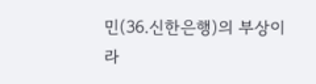민(36.신한은행)의 부상이라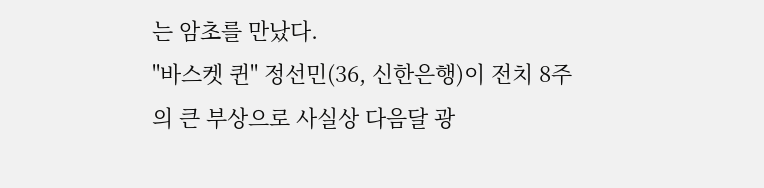는 암초를 만났다.
''바스켓 퀸'' 정선민(36, 신한은행)이 전치 8주의 큰 부상으로 사실상 다음달 광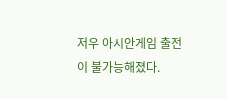저우 아시안게임 출전이 불가능해졌다.